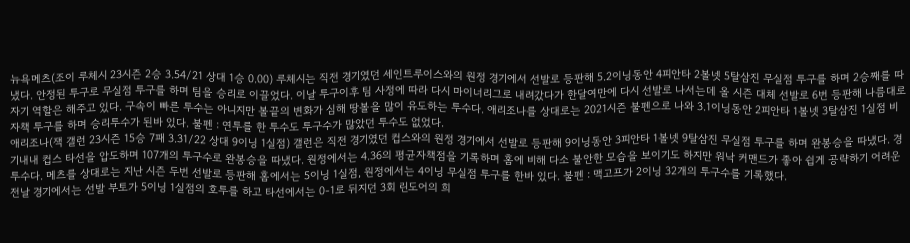뉴욕메츠(조이 루체시 23시즌 2승 3.54/21 상대 1승 0.00) 루체시는 직전 경기였던 세인트루이스와의 원정 경기에서 선발로 등판해 5.2이닝동안 4피안타 2볼넷 5탈삼진 무실점 투구를 하며 2승째를 따냈다. 안정된 투구로 무실점 투구를 하며 팀을 승리로 이끌었다. 이날 투구이후 팀 사정에 따라 다시 마이너리그로 내려갔다가 한달여만에 다시 선발로 나서는데 올 시즌 대체 선발로 6번 등판해 나름대로 자기 역할은 해주고 있다. 구속이 빠른 투수는 아니지만 볼끝의 변화가 심해 땅볼을 많이 유도하는 투수다. 애리조나를 상대로는 2021시즌 불펜으로 나와 3.1이닝동안 2피안타 1볼넷 3탈삼진 1실점 비자책 투구를 하며 승리투수가 된바 있다. 불펜 : 연투를 한 투수도 투구수가 많았던 투수도 없었다.
애리조나(잭 갤런 23시즌 15승 7패 3.31/22 상대 9이닝 1실점) 갤런은 직전 경기였던 컵스와의 원정 경기에서 선발로 등판해 9이닝동안 3피안타 1볼넷 9탈삼진 무실점 투구를 하며 완봉승을 따냈다. 경기내내 컵스 타선을 압도하며 107개의 투구수로 완봉승을 따냈다. 원정에서는 4.36의 평균자책점을 기록하며 홈에 비해 다소 불안한 모습을 보이기도 하지만 워낙 커맨드가 좋아 쉽게 공략하기 어려운 투수다. 메츠를 상대로는 지난 시즌 두번 선발로 등판해 홈에서는 5이닝 1실점, 원정에서는 4이닝 무실점 투구를 한바 있다. 불펜 : 맥고프가 2이닝 32개의 투구수를 기록했다.
전날 경기에서는 선발 부토가 5이닝 1실점의 호투를 하고 타선에서는 0-1로 뒤지던 3회 린도어의 희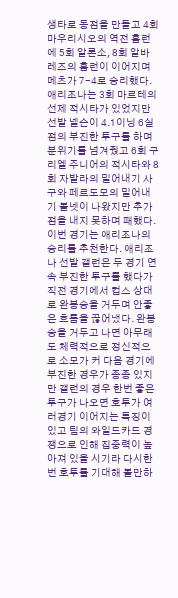생타로 동점을 만들고 4회 마우리시오의 역전 홈런에 5회 알론소, 8회 알바레즈의 홈런이 이어지며 메츠가 7-4로 승리했다. 애리조나는 3회 마르테의 선제 적시타가 있었지만 선발 넬슨이 4.1이닝 6실점의 부진한 투구를 하며 분위기를 넘겨줬고 6회 구리엘 주니어의 적시타와 8회 자발라의 밀어내기 사구와 페르도모의 밀어내기 볼넷이 나왔지만 추가점을 내지 못하며 패했다.
이번 경기는 애리조나의 승리를 추천한다. 애리조나 선발 갤런은 두 경기 연속 부진한 투구를 했다가 직전 경기에서 컵스 상대로 완봉승을 거두며 안좋은 흐름을 끊어냈다. 완봉승을 거두고 나면 아무래도 체력적으로 정신적으로 소모가 커 다음 경기에 부진한 경우가 종종 있지만 갤런의 경우 한번 좋은 투구가 나오면 호투가 여러경기 이어지는 특징이 있고 팀의 와일드카드 경쟁으로 인해 집중력이 높아져 있을 시기라 다시한번 호투를 기대해 볼만하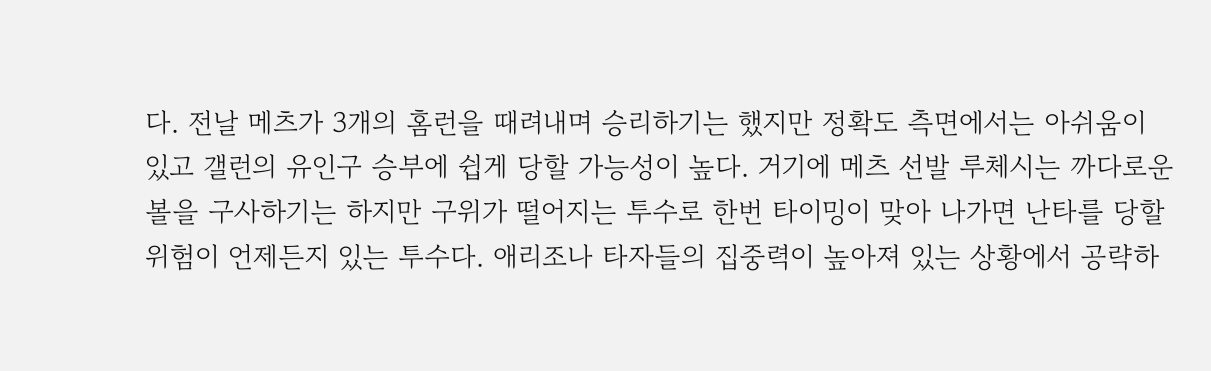다. 전날 메츠가 3개의 홈런을 때려내며 승리하기는 했지만 정확도 측면에서는 아쉬움이 있고 갤런의 유인구 승부에 쉽게 당할 가능성이 높다. 거기에 메츠 선발 루체시는 까다로운 볼을 구사하기는 하지만 구위가 떨어지는 투수로 한번 타이밍이 맞아 나가면 난타를 당할 위험이 언제든지 있는 투수다. 애리조나 타자들의 집중력이 높아져 있는 상황에서 공략하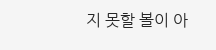지 못할 볼이 아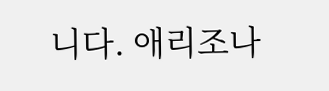니다. 애리조나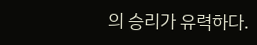의 승리가 유력하다.